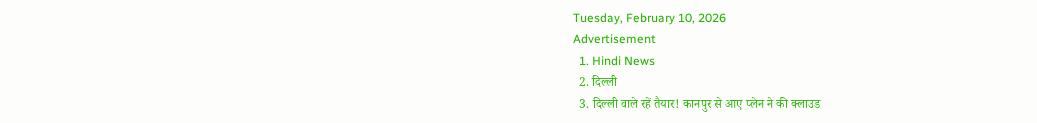Tuesday, February 10, 2026
Advertisement
  1. Hindi News
  2. दिल्ली
  3. दिल्ली वाले रहें तैयार! कानपुर से आए प्लेन ने की क्लाउड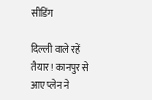सीडिंग

दिल्ली वाले रहें तैयार! कानपुर से आए प्लेन ने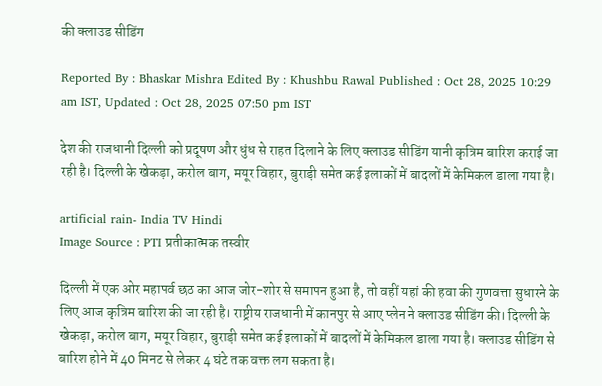की क्लाउड सीडिंग

Reported By : Bhaskar Mishra Edited By : Khushbu Rawal Published : Oct 28, 2025 10:29 am IST, Updated : Oct 28, 2025 07:50 pm IST

देश की राजधानी दिल्ली को प्रदूषण और धुंध से राहत दिलाने के लिए क्लाउड सीडिंग यानी कृत्रिम बारिश कराई जा रही है। दिल्ली के खेकड़ा, करोल बाग, मयूर विहार, बुराड़ी समेत कई इलाकों में बादलों में केमिकल डाला गया है।

artificial rain- India TV Hindi
Image Source : PTI प्रतीकात्मक तस्वीर

दिल्ली में एक ओर महापर्व छठ का आज जोर-शोर से समापन हुआ है, तो वहीं यहां की हवा की गुणवत्ता सुधारने के लिए आज कृत्रिम बारिश की जा रही है। राष्ट्रीय राजधानी में कानपुर से आए प्लेन ने क्लाउड सीडिंग की। दिल्ली के खेकड़ा, करोल बाग, मयूर विहार, बुराड़ी समेत कई इलाकों में बादलों में केमिकल डाला गया है। क्लाउड सीडिंग से बारिश होने में 40 मिनट से लेकर 4 घंटे तक वक्त लग सकता है।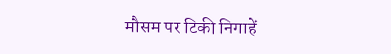मौसम पर टिकी निगाहें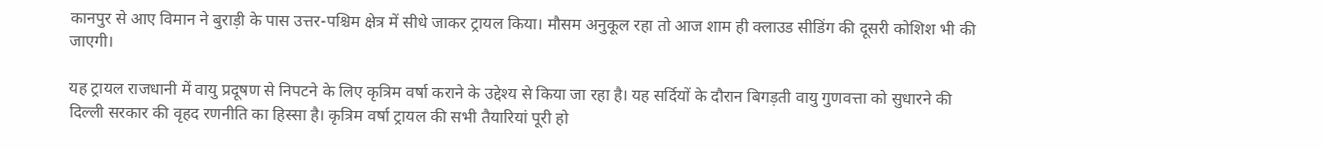कानपुर से आए विमान ने बुराड़ी के पास उत्तर-पश्चिम क्षेत्र में सीधे जाकर ट्रायल किया। मौसम अनुकूल रहा तो आज शाम ही क्लाउड सीडिंग की दूसरी कोशिश भी की जाएगी।

यह ट्रायल राजधानी में वायु प्रदूषण से निपटने के लिए कृत्रिम वर्षा कराने के उद्देश्य से किया जा रहा है। यह सर्दियों के दौरान बिगड़ती वायु गुणवत्ता को सुधारने की दिल्ली सरकार की वृहद रणनीति का हिस्सा है। कृत्रिम वर्षा ट्रायल की सभी तैयारियां पूरी हो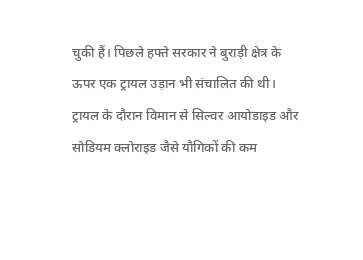चुकी हैं। पिछले हफ्ते सरकार ने बुराड़ी क्षेत्र के ऊपर एक ट्रायल उड़ान भी संचालित की थी। ट्रायल के दौरान विमान से सिल्वर आयोडाइड और सोडियम क्लोराइड जैसे यौगिकों की कम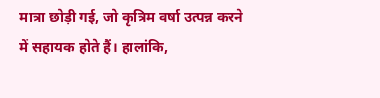मात्रा छोड़ी गई, जो कृत्रिम वर्षा उत्पन्न करने में सहायक होते हैं। हालांकि,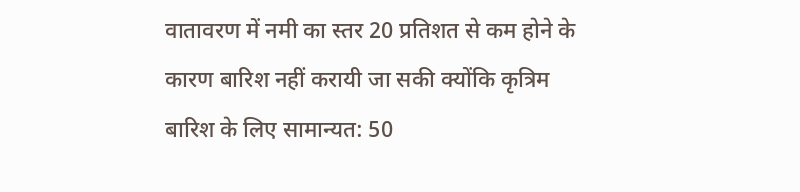वातावरण में नमी का स्तर 20 प्रतिशत से कम होने के कारण बारिश नहीं करायी जा सकी क्योंकि कृत्रिम बारिश के लिए सामान्यत: 50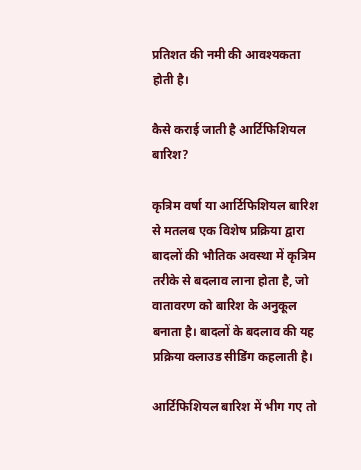प्रतिशत की नमी की आवश्यकता होती है।

कैसे कराई जाती है आर्टिफिशियल बारिश?

कृत्रिम वर्षा या आर्टिफिशियल बारिश से मतलब एक विशेष प्रक्रिया द्वारा बादलों की भौतिक अवस्था में कृत्रिम तरीके से बदलाव लाना होता है, जो वातावरण को बारिश के अनुकूल बनाता है। बादलों के बदलाव की यह प्रक्रिया क्लाउड सीडिंग कहलाती है।

आर्टिफिशियल बारिश में भीग गए तो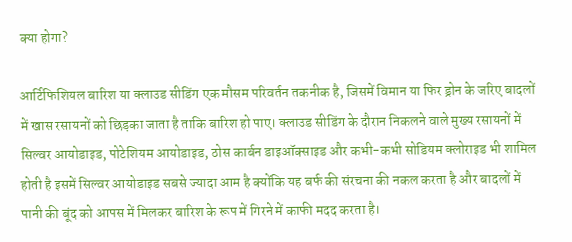क्या होगा?

आर्टिफिशियल बारिश या क्लाउड सीडिंग एक मौसम परिवर्तन तकनीक है, जिसमें विमान या फिर ड्रोन के जरिए बादलों में खास रसायनों को छिड़का जाता है ताकि बारिश हो पाए। क्लाउड सीडिंग के दौरान निकलने वाले मुख्य रसायनों में सिल्वर आयोडाइड, पोटेशियम आयोडाइड, ठोस कार्बन डाइऑक्साइड और कभी-कभी सोडियम क्लोराइड भी शामिल होती है इसमें सिल्वर आयोडाइड सबसे ज्यादा आम है क्योंकि यह बर्फ की संरचना की नकल करता है और बादलों में पानी की बूंद को आपस में मिलकर बारिश के रूप में गिरने में काफी मदद करता है।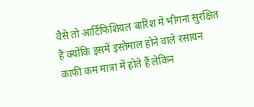वैसे तो आर्टिफिशियल बारिश में भीगना सुरक्षित है क्योंकि इसमें इस्तेमाल होने वाले रसायन काफी कम मात्रा में होते हैं लेकिन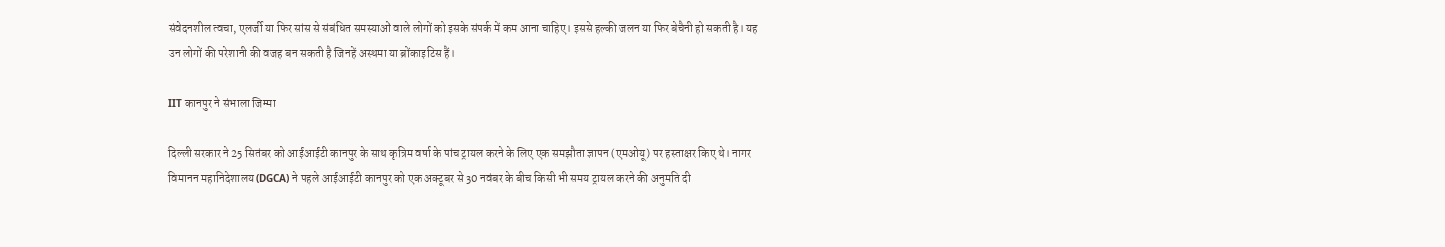संवेदनशील त्वचा, एलर्जी या फिर सांस से संबंधित समस्याओं वाले लोगों को इसके संपर्क में कम आना चाहिए। इससे हल्की जलन या फिर बेचैनी हो सकती है। यह उन लोगों की परेशानी की वजह बन सकती है जिनहें अस्थमा या ब्रोंकाइटिस हैं।

IIT कानपुर ने संभाला जिम्मा

दिल्ली सरकार ने 25 सितंबर को आईआईटी कानपुर के साथ कृत्रिम वर्षा के पांच ट्रायल करने के लिए एक समझौता ज्ञापन (एमओयू) पर हस्ताक्षर किए थे। नागर विमानन महानिदेशालय (DGCA) ने पहले आईआईटी कानपुर को एक अक्टूबर से 30 नवंबर के बीच किसी भी समय ट्रायल करने की अनुमति दी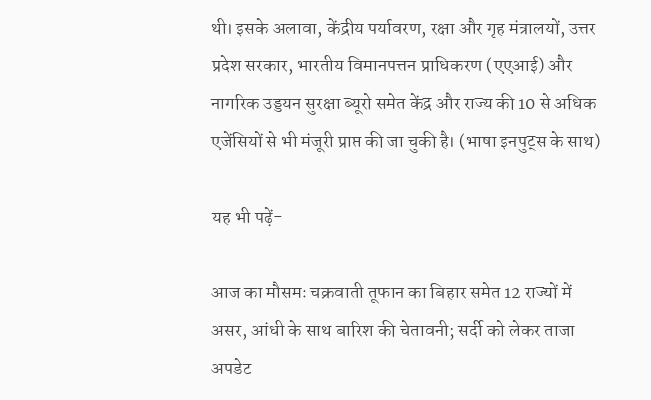थी। इसके अलावा, केंद्रीय पर्यावरण, रक्षा और गृह मंत्रालयों, उत्तर प्रदेश सरकार, भारतीय विमानपत्तन प्राधिकरण (एएआई) और नागरिक उड्डयन सुरक्षा ब्यूरो समेत केंद्र और राज्य की 10 से अधिक एजेंसियों से भी मंजूरी प्राप्त की जा चुकी है। (भाषा इनपुट्स के साथ)

यह भी पढ़ें-

आज का मौसमः चक्रवाती तूफान का बिहार समेत 12 राज्यों में असर, आंधी के साथ बारिश की चेतावनी; सर्दी को लेकर ताजा अपडेट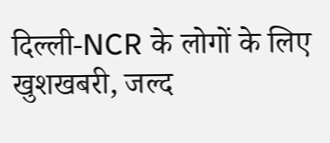दिल्ली-NCR के लोगों के लिए खुशखबरी, जल्द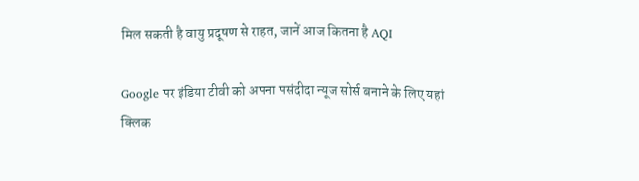मिल सकती है वायु प्रदूषण से राहत, जानें आज कितना है AQI

Google पर इंडिया टीवी को अपना पसंदीदा न्यूज सोर्स बनाने के लिए यहां
क्लिक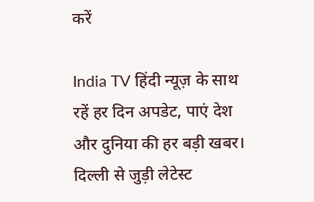करें

India TV हिंदी न्यूज़ के साथ रहें हर दिन अपडेट, पाएं देश और दुनिया की हर बड़ी खबर। दिल्ली से जुड़ी लेटेस्ट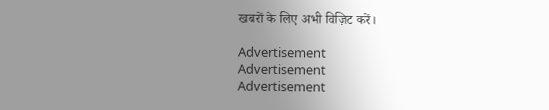खबरों के लिए अभी विज़िट करें।

Advertisement
Advertisement
Advertisement